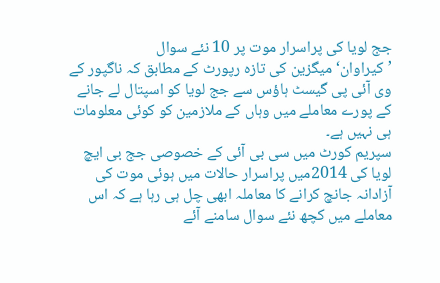جج لویا کی پراسرار موت پر 10 نئے سوال
’کیراوان‘ میگزین کی تازہ رپورٹ کے مطابق کہ ناگپور کے وی آئی پی گیسٹ ہاؤس سے جج لویا کو اسپتال لے جانے کے پورے معاملے میں وہاں کے ملازمین کو کوئی معلومات ہی نہیں ہے۔
سپریم کورٹ میں سی بی آئی کے خصوصی جج بی ایچ لویا کی 2014میں پراسرار حالات میں ہوئی موت کی آزادانہ جانچ کرانے کا معاملہ ابھی چل ہی رہا ہے کہ اس معاملے میں کچھ نئے سوال سامنے آئے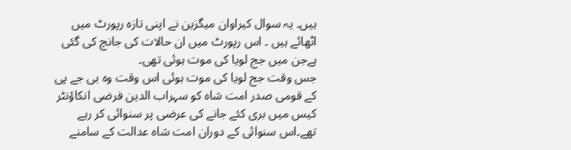ہیں۔ یہ سوال کیراوان میگزین نے اپنی تازہ رپورٹ میں اٹھائے ہیں ۔ اس رپورٹ میں ان حالات کی جانچ کی گئی ہےجن میں جج لویا کی موت ہوئی تھی۔
جس وقت جج لویا کی موت ہوئی اس وقت وہ بی جے پی کے قومی صدر امت شاہ کو سہراب الدین فرضی انکاؤنٹر کیس میں بری کئے جانے کی عرضی پر سنوائی کر رہے تھے۔اس سنوائی کے دوران امت شاہ عدالت کے سامنے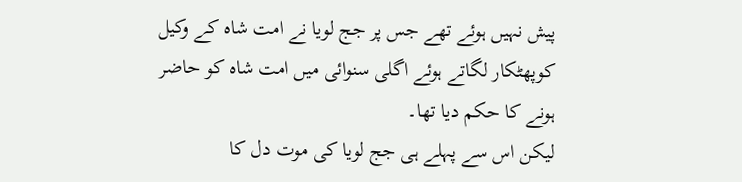پیش نہیں ہوئے تھے جس پر جج لویا نے امت شاہ کے وکیل کوپھٹکار لگاتے ہوئے اگلی سنوائی میں امت شاہ کو حاضر ہونے کا حکم دیا تھا۔
لیکن اس سے پہلے ہی جج لویا کی موت دل کا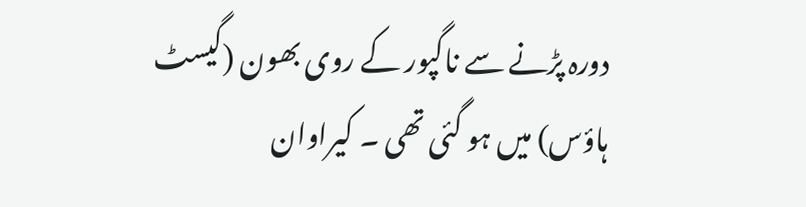دورہ پڑنے سے ناگپور کے روی بھون (گیسٹ ہاؤس) میں ہو گئی تھی ۔ کیراوان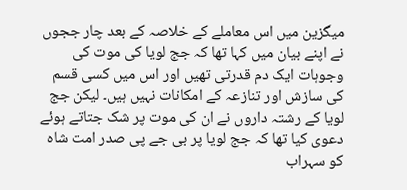میگزین میں اس معاملے کے خلاصہ کے بعد چار ججوں نے اپنے بیان میں کہا تھا کہ جج لویا کی موت کی وجوہات ایک دم قدرتی تھیں اور اس میں کسی قسم کی سازش اور تنازعہ کے امکانات نہیں ہیں۔ لیکن جج لویا کے رشتہ داروں نے ان کی موت پر شک جتاتے ہوئے دعوی کیا تھا کہ جج لویا پر بی جے پی صدر امت شاہ کو سہراب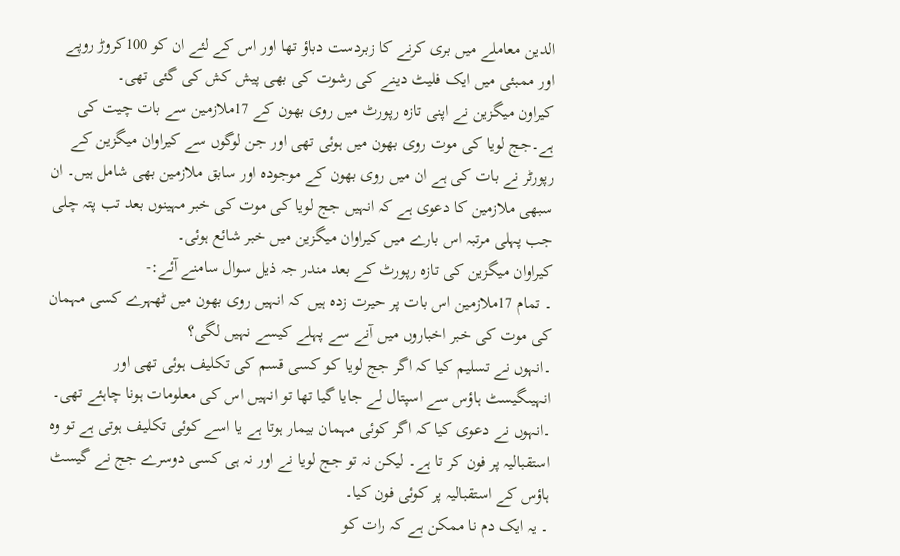الدین معاملے میں بری کرنے کا زبردست دباؤ تھا اور اس کے لئے ان کو 100کروڑ روپے اور ممبئی میں ایک فلیٹ دینے کی رشوت کی بھی پیش کش کی گئی تھی۔
کیراون میگزین نے اپنی تازہ رپورٹ میں روی بھون کے 17ملازمین سے بات چیت کی ہے۔جج لویا کی موت روی بھون میں ہوئی تھی اور جن لوگوں سے کیراوان میگزین کے رپورٹر نے بات کی ہے ان میں روی بھون کے موجودہ اور سابق ملازمین بھی شامل ہیں۔ ان سبھی ملازمین کا دعوی ہے کہ انہیں جج لویا کی موت کی خبر مہینوں بعد تب پتہ چلی جب پہلی مرتبہ اس بارے میں کیراوان میگزین میں خبر شائع ہوئی۔
کیراوان میگزین کی تازہ رپورٹ کے بعد مندر جہ ذیل سوال سامنے آئے:-
۔ تمام 17ملازمین اس بات پر حیرت زدہ ہیں کہ انہیں روی بھون میں ٹھہرے کسی مہمان کی موت کی خبر اخباروں میں آنے سے پہلے کیسے نہیں لگی؟
۔انہوں نے تسلیم کیا کہ اگر جج لویا کو کسی قسم کی تکلیف ہوئی تھی اور انہیںگیسٹ ہاؤس سے اسپتال لے جایا گیا تھا تو انہیں اس کی معلومات ہونا چاہئے تھی۔
۔انہوں نے دعوی کیا کہ اگر کوئی مہمان بیمار ہوتا ہے یا اسے کوئی تکلیف ہوتی ہے تو وہ استقبالیہ پر فون کر تا ہے۔ لیکن نہ تو جج لویا نے اور نہ ہی کسی دوسرے جج نے گیسٹ ہاؤس کے استقبالیہ پر کوئی فون کیا۔
۔ یہ ایک دم نا ممکن ہے کہ رات کو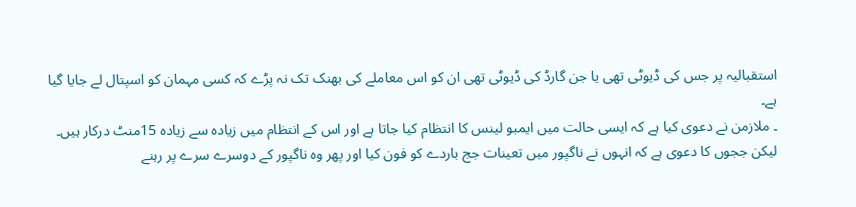استقبالیہ پر جس کی ڈیوٹی تھی یا جن گارڈ کی ڈیوٹی تھی ان کو اس معاملے کی بھنک تک نہ پڑے کہ کسی مہمان کو اسپتال لے جایا گیا ہے۔
۔ ملازمن نے دعوی کیا ہے کہ ایسی حالت میں ایمبو لینس کا انتظام کیا جاتا ہے اور اس کے انتظام میں زیادہ سے زیادہ 15منٹ درکار ہیں۔ لیکن ججوں کا دعوی ہے کہ انہوں نے ناگپور میں تعینات جج باردے کو فون کیا اور پھر وہ ناگپور کے دوسرے سرے پر رہنے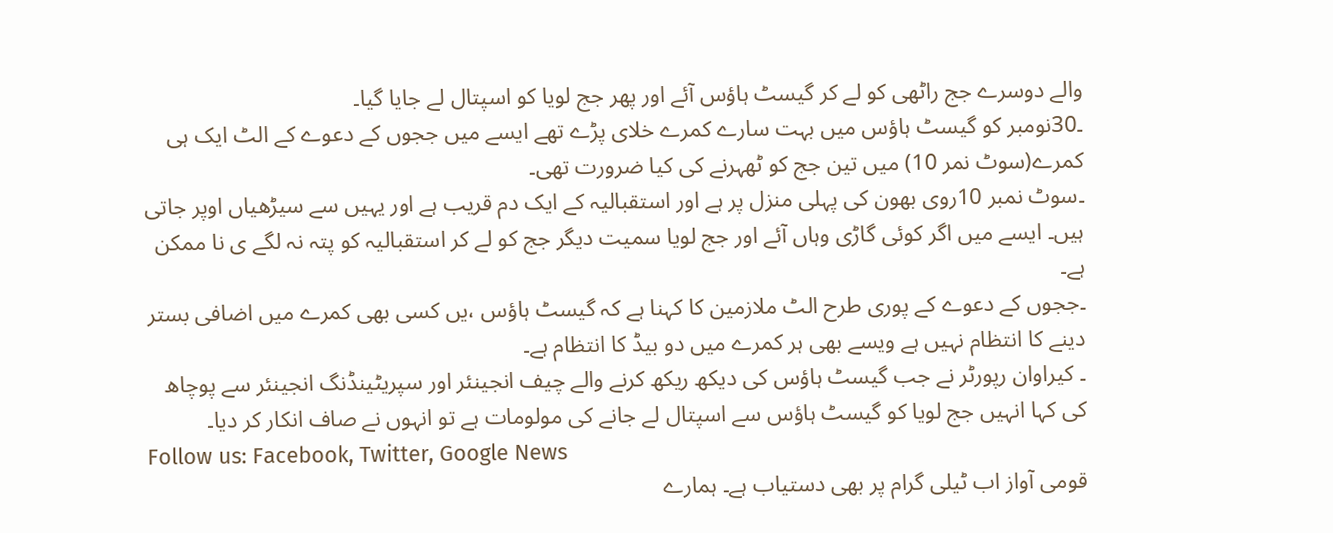والے دوسرے جج راٹھی کو لے کر گیسٹ ہاؤس آئے اور پھر جج لویا کو اسپتال لے جایا گیا۔
۔30نومبر کو گیسٹ ہاؤس میں بہت سارے کمرے خلای پڑے تھے ایسے میں ججوں کے دعوے کے الٹ ایک ہی کمرے(سوٹ نمر 10) میں تین جج کو ٹھہرنے کی کیا ضرورت تھی۔
۔سوٹ نمبر 10روی بھون کی پہلی منزل پر ہے اور استقبالیہ کے ایک دم قریب ہے اور یہیں سے سیڑھیاں اوپر جاتی ہیں۔ ایسے میں اگر کوئی گاڑی وہاں آئے اور جج لویا سمیت دیگر جج کو لے کر استقبالیہ کو پتہ نہ لگے ی نا ممکن ہے۔
۔ججوں کے دعوے کے پوری طرح الٹ ملازمین کا کہنا ہے کہ گیسٹ ہاؤس ،یں کسی بھی کمرے میں اضافی بستر دینے کا انتظام نہیں ہے ویسے بھی ہر کمرے میں دو بیڈ کا انتظام ہے۔
۔ کیراوان رپورٹر نے جب گیسٹ ہاؤس کی دیکھ ریکھ کرنے والے چیف انجینئر اور سپریٹینڈنگ انجینئر سے پوچاھ کی کہا انہیں جج لویا کو گیسٹ ہاؤس سے اسپتال لے جانے کی مولومات ہے تو انہوں نے صاف انکار کر دیا۔
Follow us: Facebook, Twitter, Google News
قومی آواز اب ٹیلی گرام پر بھی دستیاب ہے۔ ہمارے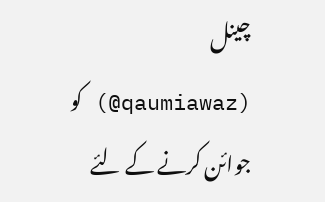چینل (qaumiawaz@) کو جوائن کرنے کے لئے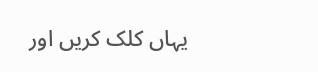یہاں کلک کریں اور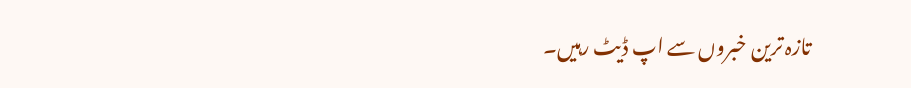تازہ ترین خبروں سے اپ ڈیٹ رہیں۔